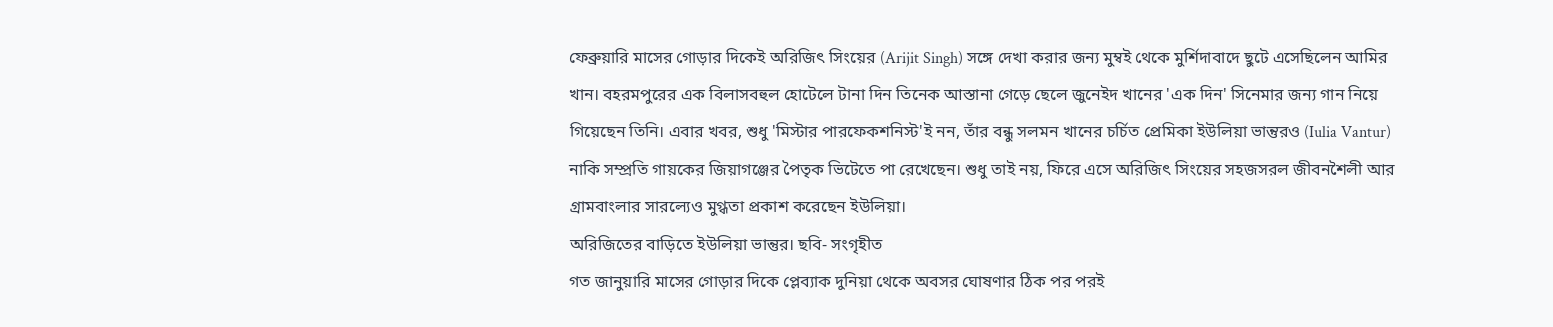ফেব্রুয়ারি মাসের গোড়ার দিকেই অরিজিৎ সিংয়ের (Arijit Singh) সঙ্গে দেখা করার জন্য মুম্বই থেকে মুর্শিদাবাদে ছুটে এসেছিলেন আমির খান। বহরমপুরের এক বিলাসবহুল হোটেলে টানা দিন তিনেক আস্তানা গেড়ে ছেলে জুনেইদ খানের 'এক দিন' সিনেমার জন্য গান নিয়ে গিয়েছেন তিনি। এবার খবর, শুধু 'মিস্টার পারফেকশনিস্ট'ই নন, তাঁর বন্ধু সলমন খানের চর্চিত প্রেমিকা ইউলিয়া ভান্তুরও (Iulia Vantur) নাকি সম্প্রতি গায়কের জিয়াগঞ্জের পৈতৃক ভিটেতে পা রেখেছেন। শুধু তাই নয়, ফিরে এসে অরিজিৎ সিংয়ের সহজসরল জীবনশৈলী আর গ্রামবাংলার সারল্যেও মুগ্ধতা প্রকাশ করেছেন ইউলিয়া।
অরিজিতের বাড়িতে ইউলিয়া ভান্তুর। ছবি- সংগৃহীত
গত জানুয়ারি মাসের গোড়ার দিকে প্লেব্যাক দুনিয়া থেকে অবসর ঘোষণার ঠিক পর পরই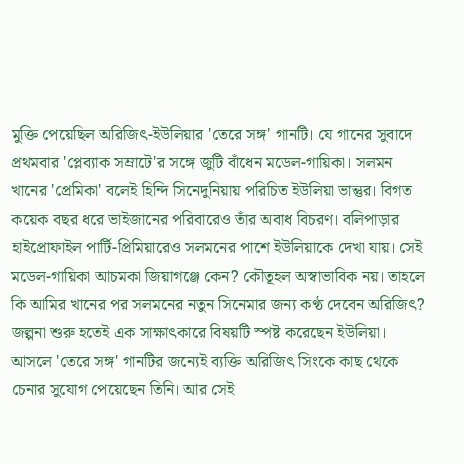মুক্তি পেয়েছিল অরিজিৎ-ইউলিয়ার 'তেরে সঙ্গ' গানটি। যে গানের সুবাদে প্রথমবার 'প্লেব্যাক সম্রাটে'র সঙ্গে জুটি বাঁধেন মডেল-গায়িকা। সলমন খানের 'প্রেমিকা' বলেই হিন্দি সিনেদুনিয়ায় পরিচিত ইউলিয়া ভান্তুর। বিগত কয়েক বছর ধরে ভাইজানের পরিবারেও তাঁর অবাধ বিচরণ। বলিপাড়ার হাইপ্রোফাইল পার্টি-প্রিমিয়ারেও সলমনের পাশে ইউলিয়াকে দেখা যায়। সেই মডেল-গায়িকা আচমকা জিয়াগঞ্জে কেন? কৌতূহল অস্বাভাবিক নয়। তাহলে কি আমির খানের পর সলমনের নতুন সিনেমার জন্য কণ্ঠ দেবেন অরিজিৎ? জল্পনা শুরু হতেই এক সাক্ষাৎকারে বিষয়টি স্পষ্ট করেছেন ইউলিয়া। আসলে 'তেরে সঙ্গ' গানটির জন্যেই ব্যক্তি অরিজিৎ সিংকে কাছ থেকে চেনার সুযোগ পেয়েছেন তিনি। আর সেই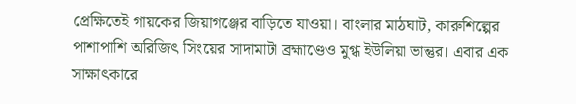প্রেক্ষিতেই গায়কের জিয়াগঞ্জের বাড়িতে যাওয়া। বাংলার মাঠঘাট, কারুশিল্পের পাশাপাশি অরিজিৎ সিংয়ের সাদামাটা ব্রহ্মাণ্ডেও মুগ্ধ ইউলিয়া ভান্তুর। এবার এক সাক্ষাৎকারে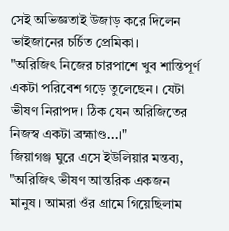সেই অভিজ্ঞতাই উজাড় করে দিলেন ভাইজানের চর্চিত প্রেমিকা।
"অরিজিৎ নিজের চারপাশে খুব শান্তিপূর্ণ একটা পরিবেশ গড়ে তুলেছেন। যেটা ভীষণ নিরাপদ। ঠিক যেন অরিজিতের নিজস্ব একটা ব্রহ্মাণ্ড...।"
জিয়াগঞ্জ ঘুরে এসে ইউলিয়ার মন্তব্য, "অরিজিৎ ভীষণ আন্তরিক একজন মানুষ। আমরা ওঁর গ্রামে গিয়েছিলাম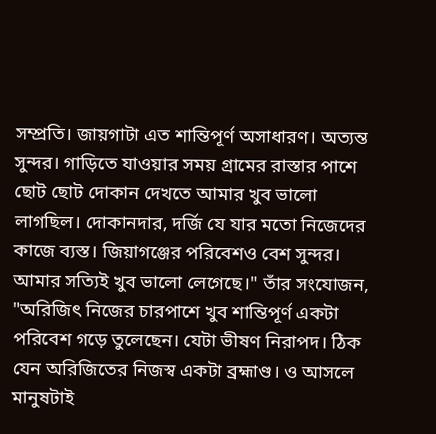সম্প্রতি। জায়গাটা এত শান্তিপূর্ণ অসাধারণ। অত্যন্ত সুন্দর। গাড়িতে যাওয়ার সময় গ্রামের রাস্তার পাশে ছোট ছোট দোকান দেখতে আমার খুব ভালো লাগছিল। দোকানদার, দর্জি যে যার মতো নিজেদের কাজে ব্যস্ত। জিয়াগঞ্জের পরিবেশও বেশ সুন্দর। আমার সত্যিই খুব ভালো লেগেছে।" তাঁর সংযোজন, "অরিজিৎ নিজের চারপাশে খুব শান্তিপূর্ণ একটা পরিবেশ গড়ে তুলেছেন। যেটা ভীষণ নিরাপদ। ঠিক যেন অরিজিতের নিজস্ব একটা ব্রহ্মাণ্ড। ও আসলে মানুষটাই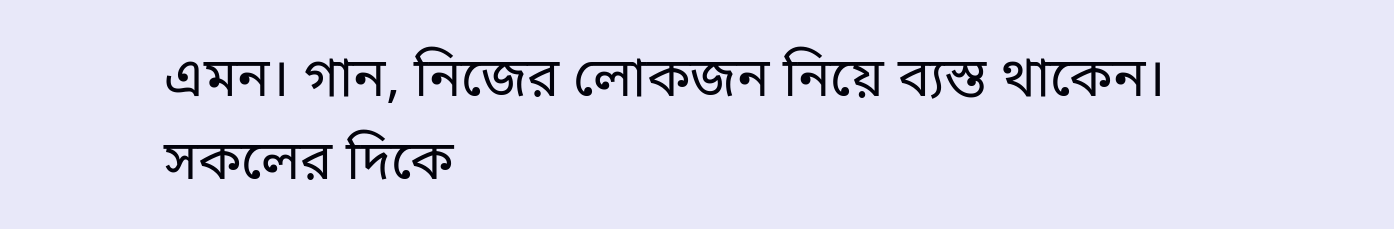এমন। গান, নিজের লোকজন নিয়ে ব্যস্ত থাকেন। সকলের দিকে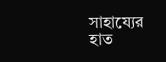সাহায্যের হাত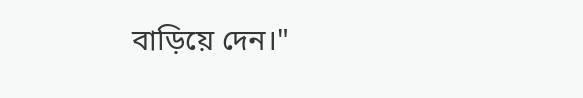বাড়িয়ে দেন।"